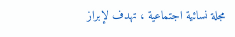مجلة نسائية اجتماعية ، تهدف لإبراز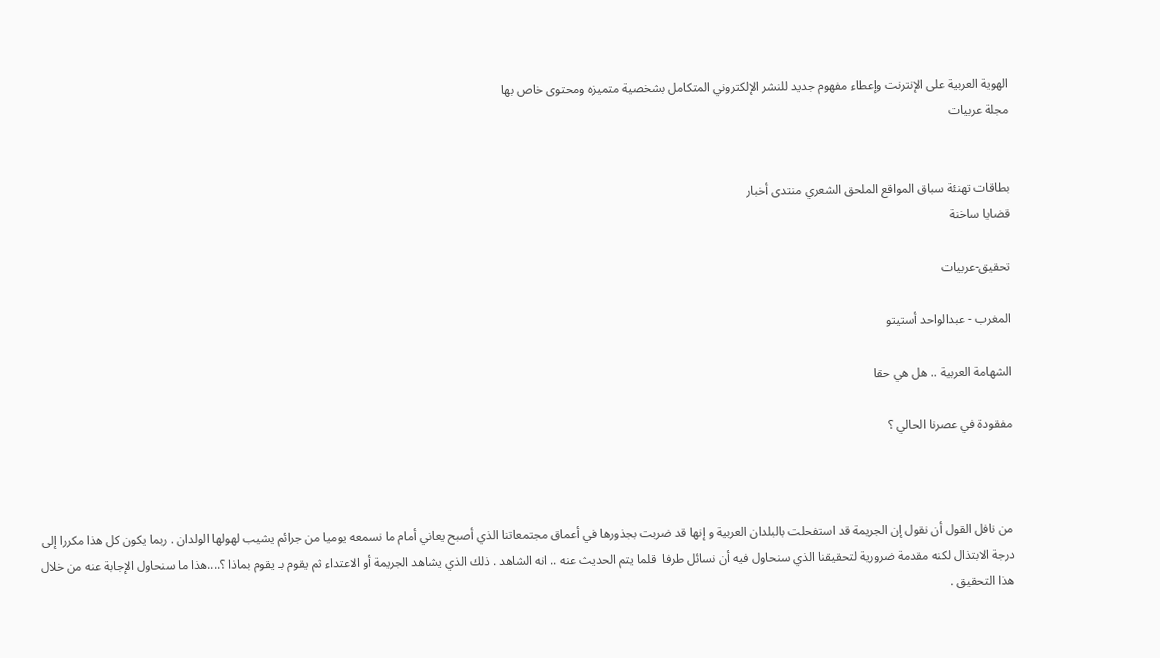الهوية العربية على الإنترنت وإعطاء مفهوم جديد للنشر الإلكتروني المتكامل بشخصية متميزه ومحتوى خاص بها
مجلة عربيات


بطاقات تهنئة سباق المواقع الملحق الشعري منتدى أخبار
قضايا ساخنة

تحقيق-عربيات

المغرب - عبدالواحد أستيتو

الشهامة العربية .. هل هي حقا

مفقودة في عصرنا الحالي ؟



من نافل القول أن نقول إن الجريمة قد استفحلت بالبلدان العربية و إنها قد ضربت بجذورها في أعماق مجتمعاتنا الذي أصبح يعاني أمام ما نسمعه يوميا من جرائم يشيب لهولها الولدان . ربما يكون كل هذا مكررا إلى درجة الابتذال لكنه مقدمة ضرورية لتحقيقنا الذي سنحاول فيه أن نسائل طرفا  قلما يتم الحديث عنه .. انه الشاهد . ذلك الذي يشاهد الجريمة أو الاعتداء ثم يقوم بـ يقوم بماذا ؟....هذا ما سنحاول الإجابة عنه من خلال هذا التحقيق .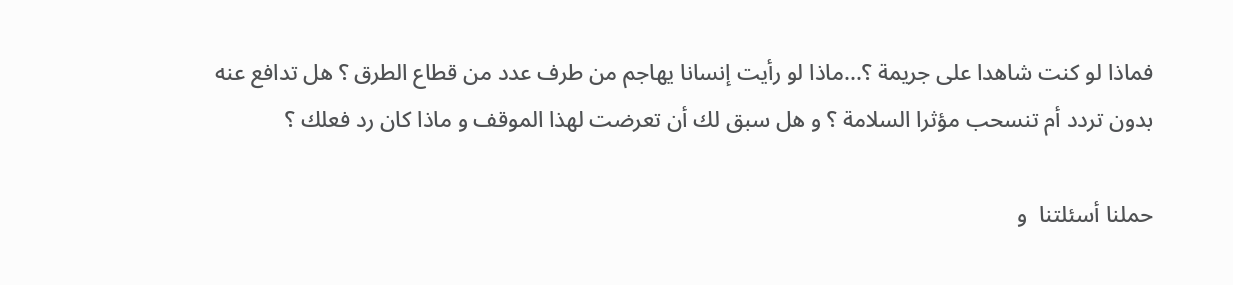فماذا لو كنت شاهدا على جريمة ؟...ماذا لو رأيت إنسانا يهاجم من طرف عدد من قطاع الطرق ؟ هل تدافع عنه بدون تردد أم تنسحب مؤثرا السلامة ؟ و هل سبق لك أن تعرضت لهذا الموقف و ماذا كان رد فعلك ؟

حملنا أسئلتنا  و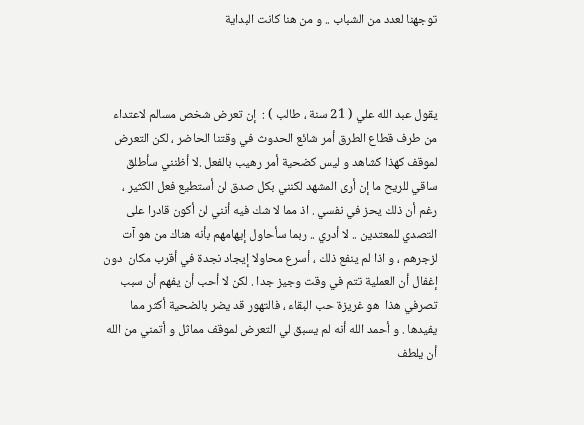توجهنا لعدد من الشباب .. و من هنا كانت البداية



يقول عبد الله علي ( 21 سنة ، طالب ) :  إن تعرض شخص مسالم لاعتداء من طرف قطاع الطرق أمر شائع الحدوث في وقتنا الحاضر ، لكن التعرض لموقف كهذا كشاهد و ليس كضحية أمر رهيب بالفعل .لا أظنني سأطلق ساقي للريح ما إن أرى المشهد لكنني بكل صدق لن أستطيع فعل الكثير ، رغم أن ذلك يحز في نفسي . اذ مما لا شك فيه أنني لن أكون قادرا على التصدي للمعتدين .. لا أدري .. ربما سأحاول إيهامهم بأنه هناك من هو آت لزجرهم ، و اذا لم ينفع ذلك ، أسرع محاولا إيجاد نجدة في أقرب مكان  دون إغفال أن العملية تتم في وقت وجيز جدا . لكن لا أحب أن يفهم أن سبب تصرفي هذا  هو غريزة حب البقاء ، فالتهور قد يضر بالضحية أكثر مما يفيدها . و أحمد الله أنه لم يسبق لي التعرض لموقف مماثل و أتمني من الله أن يلطف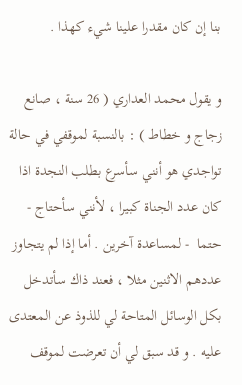بنا إن كان مقدرا علينا شيء كهذا .

و يقول محمد العداري ( 26 سنة ، صانع زجاج و خطاط ) : بالنسبة لموقفي في حالة تواجدي هو أنني سأسرع بطلب النجدة اذا كان عدد الجناة كبيرا ، لأنني سأحتاج - حتما  - لمساعدة آخرين . أما إذا لم يتجاوز عددهم الاثنين مثلا ، فعند ذاك سأتدخل بكل الوسائل المتاحة لي للذوذ عن المعتدى عليه . و قد سبق لي أن تعرضت لموقف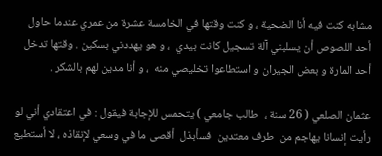مشابه كنت فيه أنا الضحية ، و كنت وقتها في الخامسة عشرة من عمري عندما حاول أحد اللصوص أن يسلبني آلة تسجيل كانت بيدي  ، و هو يهددني بسكين . وقتها تدخل أحد المارة و بعض الجيران و استطاعوا تخليصي منه  ، و أنا مدين لهم بالشكر .

عثمان الصلعي ( 26 سنة ،  طالب جامعي ) يتحمس للإجابة فيقول : في اعتقادي أني لو رأيت إنسانا يهاجم من  طرف معتدين  فسأبذل  أقصى ما في وسعي لإنقاذه ، لا أستطيع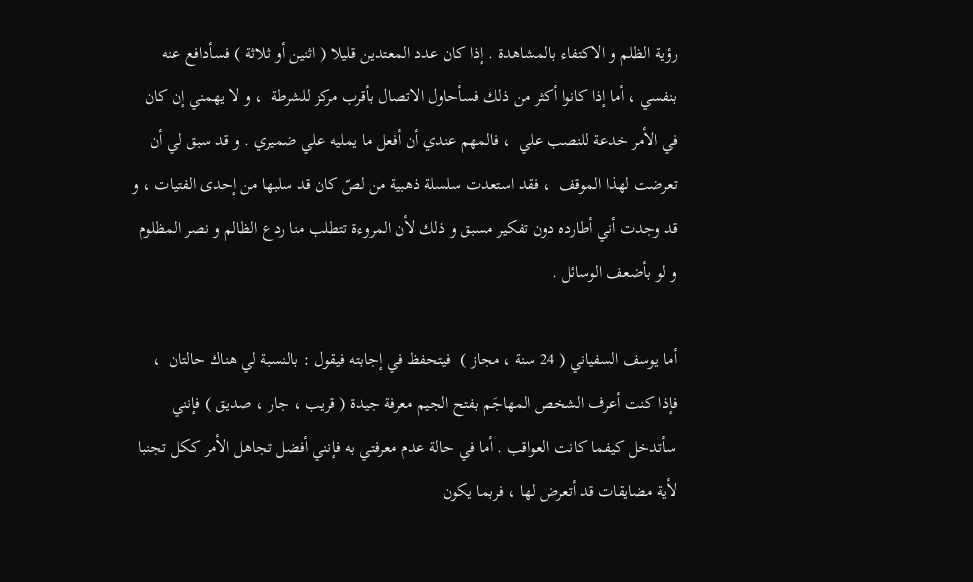رؤية الظلم و الاكتفاء بالمشاهدة . إذا كان عدد المعتدين قليلا ( اثنين أو ثلاثة ) فسأدافع عنه بنفسي ، أما إذا كانوا أكثر من ذلك فسأحاول الاتصال بأقرب مركز للشرطة  ، و لا يهمني إن كان في الأمر خدعة للنصب علي  ، فالمهم عندي أن أفعل ما يمليه علي ضميري . و قد سبق لي أن تعرضت لهذا الموقف  ، فقد استعدت سلسلة ذهبية من لصّ كان قد سلبها من إحدى الفتيات ، و قد وجدت أني أطارده دون تفكير مسبق و ذلك لأن المروءة تتطلب منا ردع الظالم و نصر المظلوم و لو بأضعف الوسائل .

أما يوسف السفياني ( 24 سنة ، مجاز )  فيتحفظ في إجابته فيقول : بالنسبة لي هناك حالتان  ، فإذا كنت أعرف الشخص المهاجَم بفتح الجيم معرفة جيدة ( قريب ، جار ، صديق ) فإنني سأتدخل كيفما كانت العواقب . أما في حالة عدم معرفتي به فإنني أفضل تجاهل الأمر ككل تجنبا لأية مضايقات قد أتعرض لها ، فربما يكون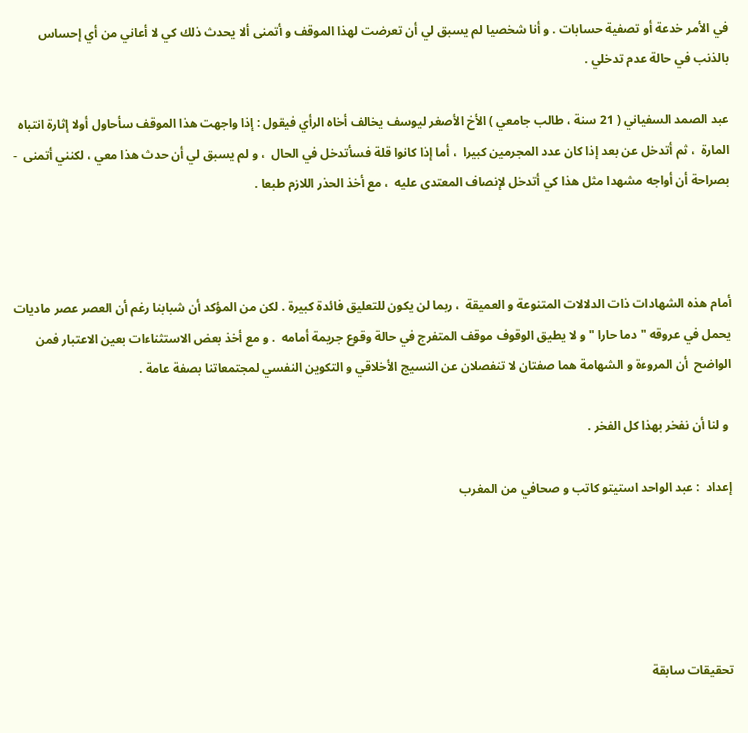في الأمر خدعة أو تصفية حسابات . و أنا شخصيا لم يسبق لي أن تعرضت لهذا الموقف و أتمنى ألا يحدث ذلك كي لا أعاني من أي إحساس بالذنب في حالة عدم تدخلي .

عبد الصمد السفياني ( 21 سنة ، طالب جامعي ) الأخ الأصغر ليوسف يخالف أخاه الرأي فيقول : إذا واجهت هذا الموقف سأحاول أولا إثارة انتباه المارة  ، ثم أتدخل عن بعد إذا كان عدد المجرمين كبيرا  ، أما إذا كانوا قلة فسأتدخل في الحال  ، و لم يسبق لي أن حدث هذا معي ، لكنني أتمنى  - بصراحة أن أواجه مشهدا مثل هذا كي أتدخل لإنصاف المعتدى عليه  ، مع أخذ الحذر اللازم طبعا .



أمام هذه الشهادات ذات الدلالات المتنوعة و العميقة  ، ربما لن يكون للتعليق فائدة كبيرة . لكن من المؤكد أن شبابنا رغم أن العصر عصر ماديات يحمل في عروقه " دما حارا " و لا يطيق الوقوف موقف المتفرج في حالة وقوع جريمة أمامه  . و مع أخذ بعض الاستثناءات بعين الاعتبار فمن الواضح  أن المروءة و الشهامة هما صفتان لا تنفصلان عن النسيج الأخلاقي و التكوين النفسي لمجتمعاتنا بصفة عامة .

 و لنا أن نفخر بهذا كل الفخر .

إعداد  : عبد الواحد استيتو كاتب و صحافي من المغرب





تحقيقات سابقة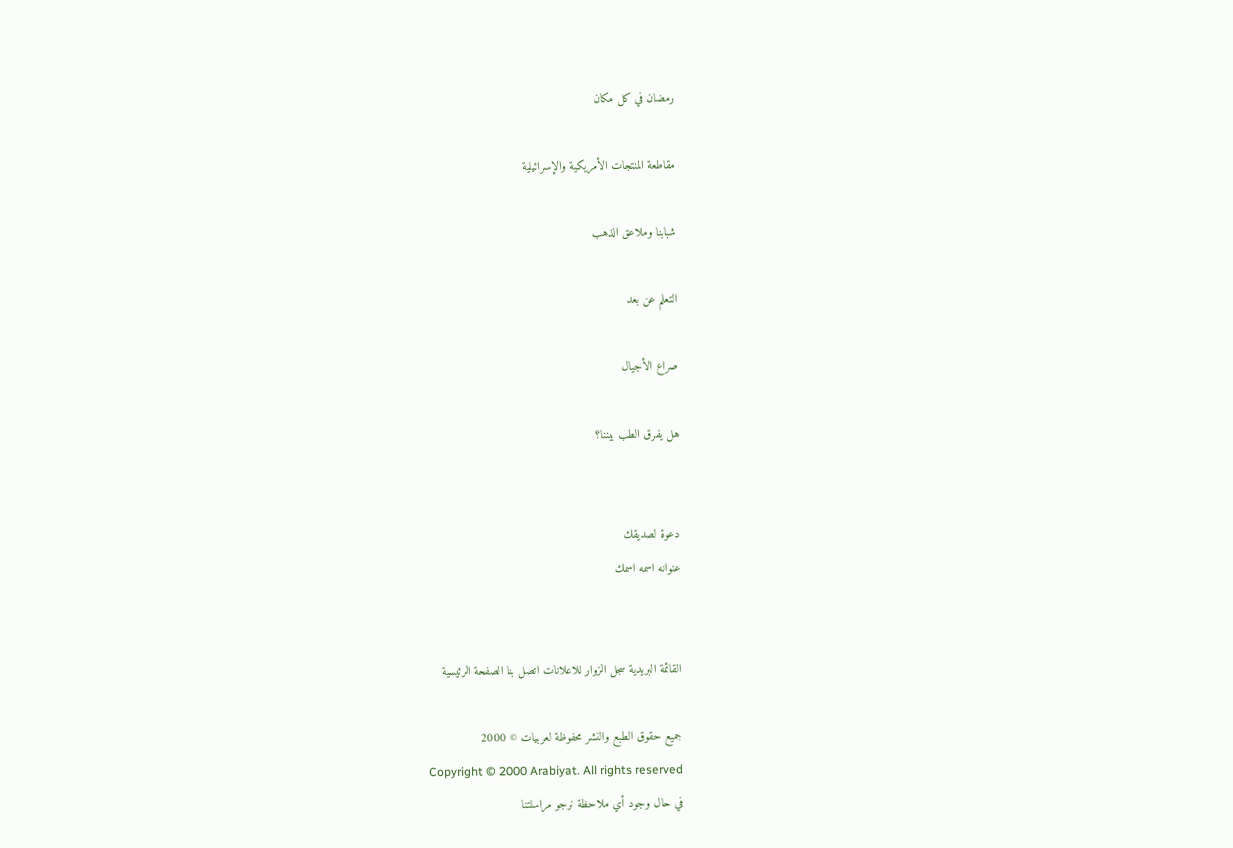رمضان في كل مكان

مقاطعة المنتجات الأمريكية والإسرائيلية

شبابنا وملاعق الذهب

التعلم عن بعد

صراع الأجيال

هل يفرق الطب بيننا؟


دعوة لصديقك
عنوانه اسمه اسمك


القائمة البريدية سجل الزوار للاعلانات اتصل بنا الصفحة الرئيسية

جميع حقوق الطبع والنشر محفوظة لعربيات © 2000
Copyright © 2000 Arabiyat. All rights reserved
في حال وجود أي ملاحظة نرجو مراسلتنا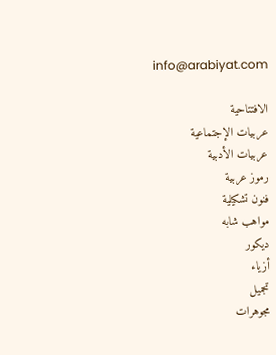info@arabiyat.com

الافتتاحية
عربيات الإجتماعية
عربيات الأدبية
رموز عربية
فنون تشكيلية
مواهب شابه
ديكور
أزياء
تجميل
مجوهرات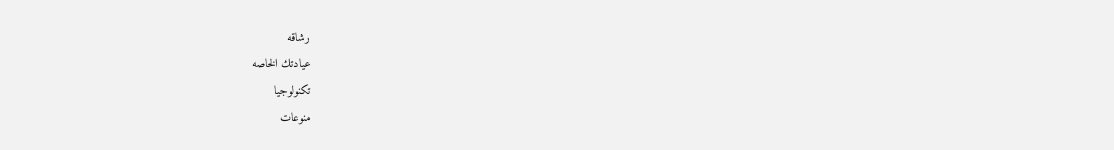رشاقه
عيادتك الخاصه
تكنولوجيا
منوعات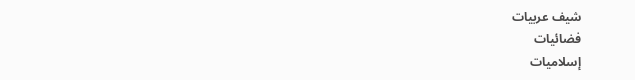شيف عربيات
فضائيات
إسلاميات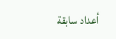أعداد سابقة